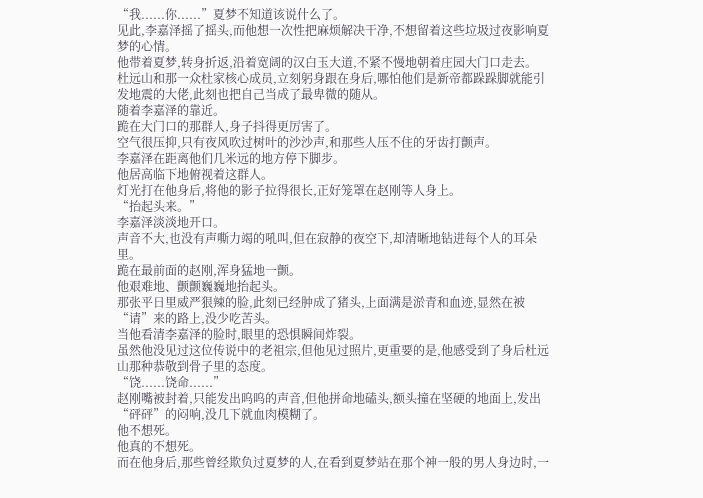“我......你......”夏梦不知道该说什么了。
见此,李嘉泽摇了摇头,而他想一次性把麻烦解决干净,不想留着这些垃圾过夜影响夏梦的心情。
他带着夏梦,转身折返,沿着宽阔的汉白玉大道,不紧不慢地朝着庄园大门口走去。
杜远山和那一众杜家核心成员,立刻躬身跟在身后,哪怕他们是新帝都跺跺脚就能引发地震的大佬,此刻也把自己当成了最卑微的随从。
随着李嘉泽的靠近。
跪在大门口的那群人,身子抖得更厉害了。
空气很压抑,只有夜风吹过树叶的沙沙声,和那些人压不住的牙齿打颤声。
李嘉泽在距离他们几米远的地方停下脚步。
他居高临下地俯视着这群人。
灯光打在他身后,将他的影子拉得很长,正好笼罩在赵刚等人身上。
“抬起头来。”
李嘉泽淡淡地开口。
声音不大,也没有声嘶力竭的吼叫,但在寂静的夜空下,却清晰地钻进每个人的耳朵里。
跪在最前面的赵刚,浑身猛地一颤。
他艰难地、颤颤巍巍地抬起头。
那张平日里威严狠辣的脸,此刻已经肿成了猪头,上面满是淤青和血迹,显然在被“请”来的路上,没少吃苦头。
当他看清李嘉泽的脸时,眼里的恐惧瞬间炸裂。
虽然他没见过这位传说中的老祖宗,但他见过照片,更重要的是,他感受到了身后杜远山那种恭敬到骨子里的态度。
“饶......饶命......”
赵刚嘴被封着,只能发出呜呜的声音,但他拼命地磕头,额头撞在坚硬的地面上,发出“砰砰”的闷响,没几下就血肉模糊了。
他不想死。
他真的不想死。
而在他身后,那些曾经欺负过夏梦的人,在看到夏梦站在那个神一般的男人身边时,一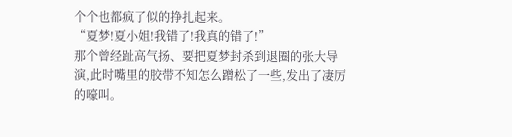个个也都疯了似的挣扎起来。
“夏梦!夏小姐!我错了!我真的错了!”
那个曾经趾高气扬、要把夏梦封杀到退圈的张大导演,此时嘴里的胶带不知怎么蹭松了一些,发出了凄厉的嚎叫。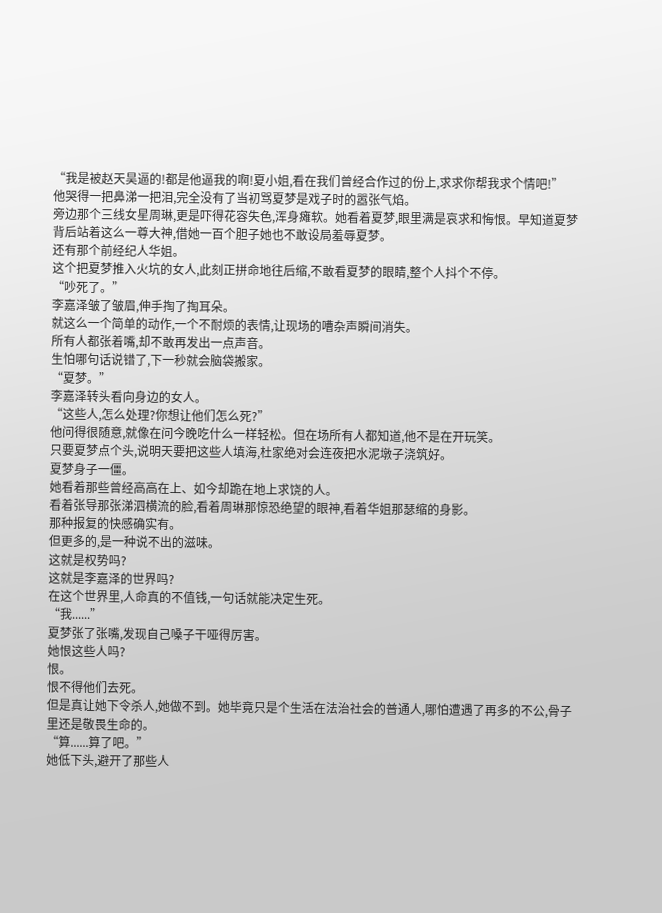“我是被赵天昊逼的!都是他逼我的啊!夏小姐,看在我们曾经合作过的份上,求求你帮我求个情吧!”
他哭得一把鼻涕一把泪,完全没有了当初骂夏梦是戏子时的嚣张气焰。
旁边那个三线女星周琳,更是吓得花容失色,浑身瘫软。她看着夏梦,眼里满是哀求和悔恨。早知道夏梦背后站着这么一尊大神,借她一百个胆子她也不敢设局羞辱夏梦。
还有那个前经纪人华姐。
这个把夏梦推入火坑的女人,此刻正拼命地往后缩,不敢看夏梦的眼睛,整个人抖个不停。
“吵死了。”
李嘉泽皱了皱眉,伸手掏了掏耳朵。
就这么一个简单的动作,一个不耐烦的表情,让现场的嘈杂声瞬间消失。
所有人都张着嘴,却不敢再发出一点声音。
生怕哪句话说错了,下一秒就会脑袋搬家。
“夏梦。”
李嘉泽转头看向身边的女人。
“这些人,怎么处理?你想让他们怎么死?”
他问得很随意,就像在问今晚吃什么一样轻松。但在场所有人都知道,他不是在开玩笑。
只要夏梦点个头,说明天要把这些人填海,杜家绝对会连夜把水泥墩子浇筑好。
夏梦身子一僵。
她看着那些曾经高高在上、如今却跪在地上求饶的人。
看着张导那张涕泗横流的脸,看着周琳那惊恐绝望的眼神,看着华姐那瑟缩的身影。
那种报复的快感确实有。
但更多的,是一种说不出的滋味。
这就是权势吗?
这就是李嘉泽的世界吗?
在这个世界里,人命真的不值钱,一句话就能决定生死。
“我......”
夏梦张了张嘴,发现自己嗓子干哑得厉害。
她恨这些人吗?
恨。
恨不得他们去死。
但是真让她下令杀人,她做不到。她毕竟只是个生活在法治社会的普通人,哪怕遭遇了再多的不公,骨子里还是敬畏生命的。
“算......算了吧。”
她低下头,避开了那些人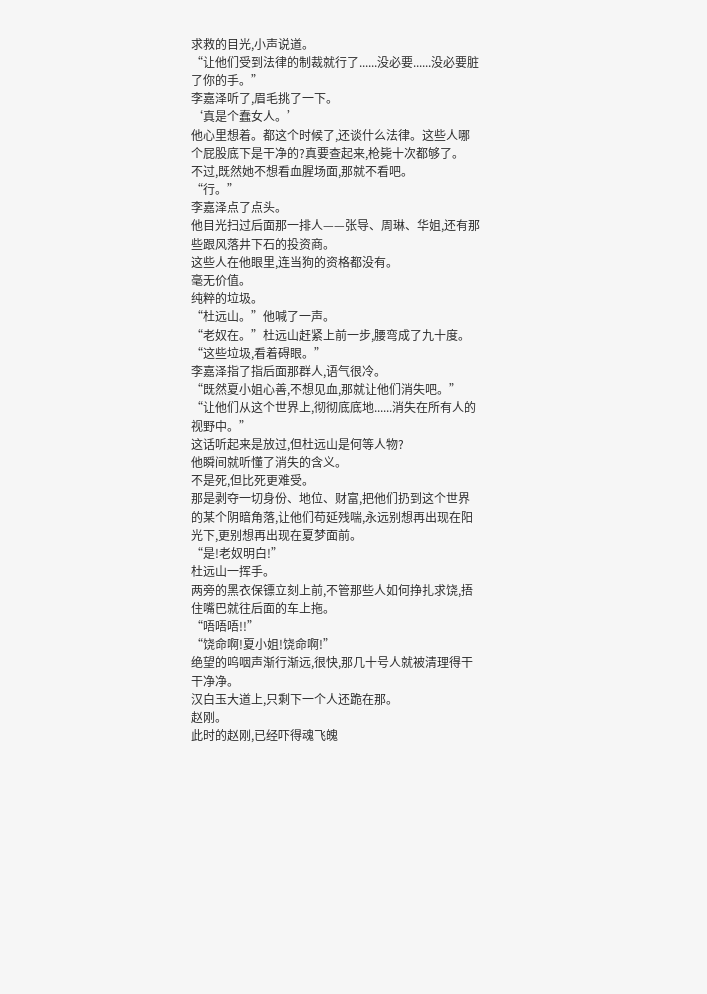求救的目光,小声说道。
“让他们受到法律的制裁就行了......没必要......没必要脏了你的手。”
李嘉泽听了,眉毛挑了一下。
‘真是个蠢女人。’
他心里想着。都这个时候了,还谈什么法律。这些人哪个屁股底下是干净的?真要查起来,枪毙十次都够了。
不过,既然她不想看血腥场面,那就不看吧。
“行。”
李嘉泽点了点头。
他目光扫过后面那一排人——张导、周琳、华姐,还有那些跟风落井下石的投资商。
这些人在他眼里,连当狗的资格都没有。
毫无价值。
纯粹的垃圾。
“杜远山。”他喊了一声。
“老奴在。”杜远山赶紧上前一步,腰弯成了九十度。
“这些垃圾,看着碍眼。”
李嘉泽指了指后面那群人,语气很冷。
“既然夏小姐心善,不想见血,那就让他们消失吧。”
“让他们从这个世界上,彻彻底底地......消失在所有人的视野中。”
这话听起来是放过,但杜远山是何等人物?
他瞬间就听懂了消失的含义。
不是死,但比死更难受。
那是剥夺一切身份、地位、财富,把他们扔到这个世界的某个阴暗角落,让他们苟延残喘,永远别想再出现在阳光下,更别想再出现在夏梦面前。
“是!老奴明白!”
杜远山一挥手。
两旁的黑衣保镖立刻上前,不管那些人如何挣扎求饶,捂住嘴巴就往后面的车上拖。
“唔唔唔!!”
“饶命啊!夏小姐!饶命啊!”
绝望的呜咽声渐行渐远,很快,那几十号人就被清理得干干净净。
汉白玉大道上,只剩下一个人还跪在那。
赵刚。
此时的赵刚,已经吓得魂飞魄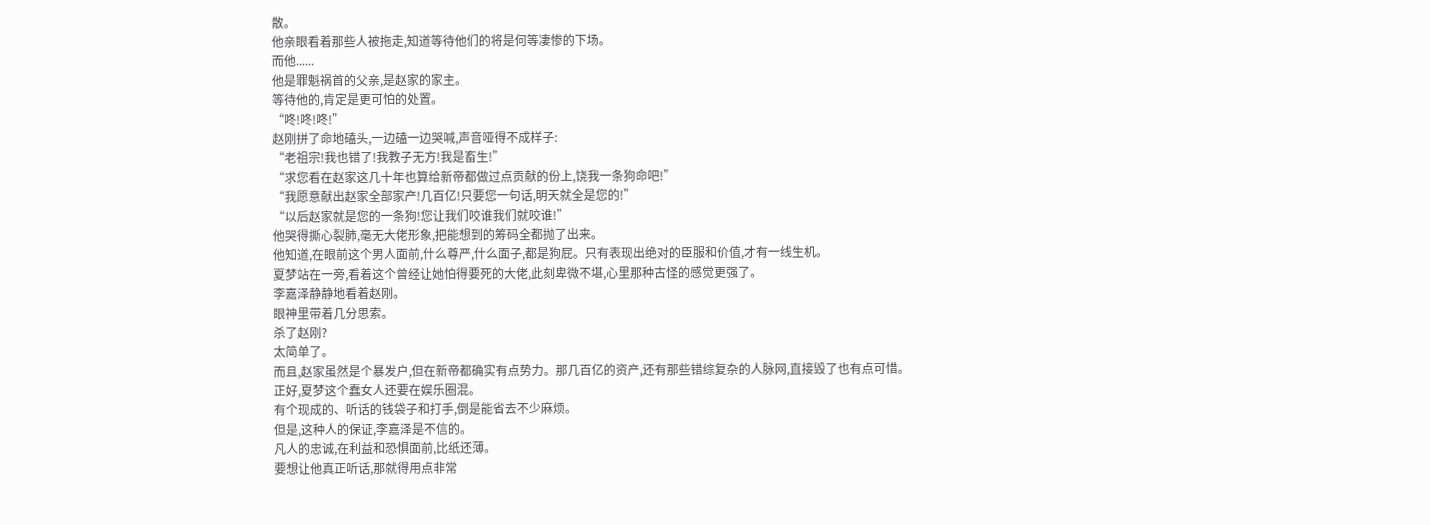散。
他亲眼看着那些人被拖走,知道等待他们的将是何等凄惨的下场。
而他......
他是罪魁祸首的父亲,是赵家的家主。
等待他的,肯定是更可怕的处置。
“咚!咚!咚!”
赵刚拼了命地磕头,一边磕一边哭喊,声音哑得不成样子:
“老祖宗!我也错了!我教子无方!我是畜生!”
“求您看在赵家这几十年也算给新帝都做过点贡献的份上,饶我一条狗命吧!”
“我愿意献出赵家全部家产!几百亿!只要您一句话,明天就全是您的!”
“以后赵家就是您的一条狗!您让我们咬谁我们就咬谁!”
他哭得撕心裂肺,毫无大佬形象,把能想到的筹码全都抛了出来。
他知道,在眼前这个男人面前,什么尊严,什么面子,都是狗屁。只有表现出绝对的臣服和价值,才有一线生机。
夏梦站在一旁,看着这个曾经让她怕得要死的大佬,此刻卑微不堪,心里那种古怪的感觉更强了。
李嘉泽静静地看着赵刚。
眼神里带着几分思索。
杀了赵刚?
太简单了。
而且,赵家虽然是个暴发户,但在新帝都确实有点势力。那几百亿的资产,还有那些错综复杂的人脉网,直接毁了也有点可惜。
正好,夏梦这个蠢女人还要在娱乐圈混。
有个现成的、听话的钱袋子和打手,倒是能省去不少麻烦。
但是,这种人的保证,李嘉泽是不信的。
凡人的忠诚,在利益和恐惧面前,比纸还薄。
要想让他真正听话,那就得用点非常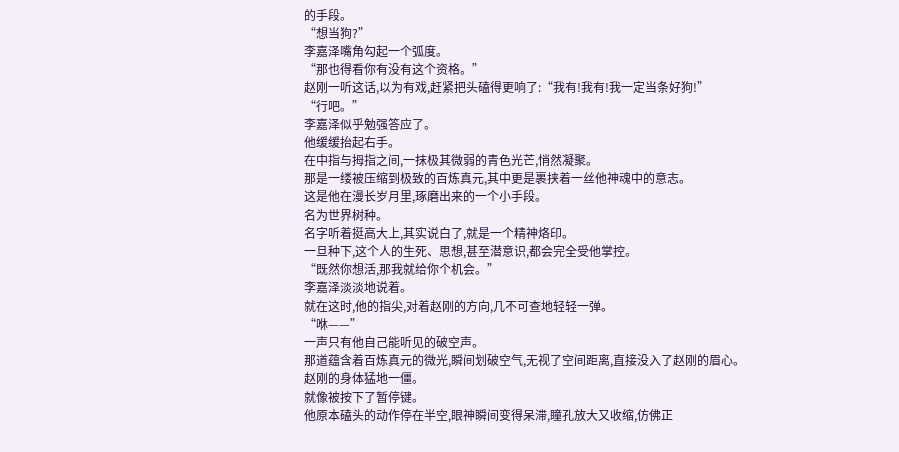的手段。
“想当狗?”
李嘉泽嘴角勾起一个弧度。
“那也得看你有没有这个资格。”
赵刚一听这话,以为有戏,赶紧把头磕得更响了:“我有!我有!我一定当条好狗!”
“行吧。”
李嘉泽似乎勉强答应了。
他缓缓抬起右手。
在中指与拇指之间,一抹极其微弱的青色光芒,悄然凝聚。
那是一缕被压缩到极致的百炼真元,其中更是裹挟着一丝他神魂中的意志。
这是他在漫长岁月里,琢磨出来的一个小手段。
名为世界树种。
名字听着挺高大上,其实说白了,就是一个精神烙印。
一旦种下,这个人的生死、思想,甚至潜意识,都会完全受他掌控。
“既然你想活,那我就给你个机会。”
李嘉泽淡淡地说着。
就在这时,他的指尖,对着赵刚的方向,几不可查地轻轻一弹。
“咻——”
一声只有他自己能听见的破空声。
那道蕴含着百炼真元的微光,瞬间划破空气,无视了空间距离,直接没入了赵刚的眉心。
赵刚的身体猛地一僵。
就像被按下了暂停键。
他原本磕头的动作停在半空,眼神瞬间变得呆滞,瞳孔放大又收缩,仿佛正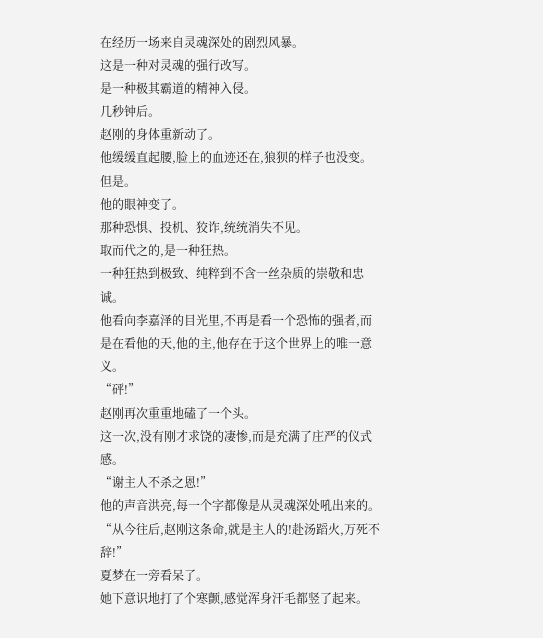在经历一场来自灵魂深处的剧烈风暴。
这是一种对灵魂的强行改写。
是一种极其霸道的精神入侵。
几秒钟后。
赵刚的身体重新动了。
他缓缓直起腰,脸上的血迹还在,狼狈的样子也没变。
但是。
他的眼神变了。
那种恐惧、投机、狡诈,统统消失不见。
取而代之的,是一种狂热。
一种狂热到极致、纯粹到不含一丝杂质的崇敬和忠诚。
他看向李嘉泽的目光里,不再是看一个恐怖的强者,而是在看他的天,他的主,他存在于这个世界上的唯一意义。
“砰!”
赵刚再次重重地磕了一个头。
这一次,没有刚才求饶的凄惨,而是充满了庄严的仪式感。
“谢主人不杀之恩!”
他的声音洪亮,每一个字都像是从灵魂深处吼出来的。
“从今往后,赵刚这条命,就是主人的!赴汤蹈火,万死不辞!”
夏梦在一旁看呆了。
她下意识地打了个寒颤,感觉浑身汗毛都竖了起来。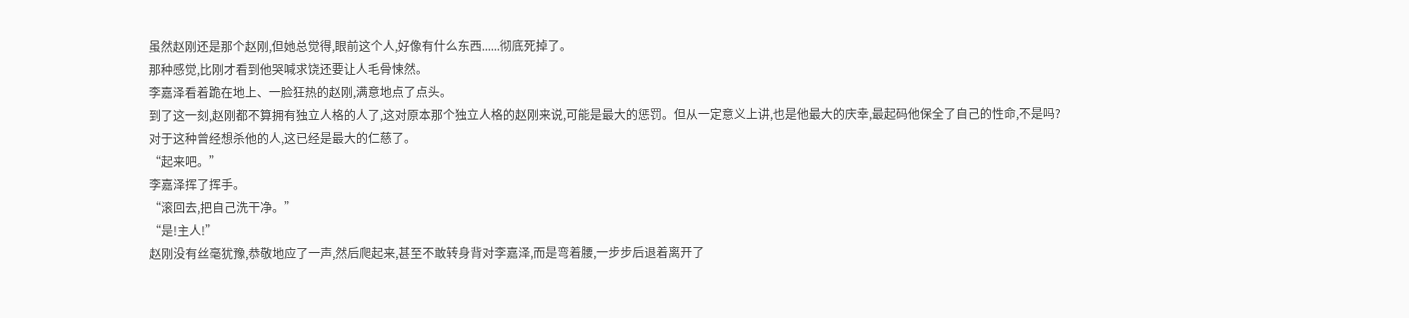虽然赵刚还是那个赵刚,但她总觉得,眼前这个人,好像有什么东西......彻底死掉了。
那种感觉,比刚才看到他哭喊求饶还要让人毛骨悚然。
李嘉泽看着跪在地上、一脸狂热的赵刚,满意地点了点头。
到了这一刻,赵刚都不算拥有独立人格的人了,这对原本那个独立人格的赵刚来说,可能是最大的惩罚。但从一定意义上讲,也是他最大的庆幸,最起码他保全了自己的性命,不是吗?
对于这种曾经想杀他的人,这已经是最大的仁慈了。
“起来吧。”
李嘉泽挥了挥手。
“滚回去,把自己洗干净。”
“是!主人!”
赵刚没有丝毫犹豫,恭敬地应了一声,然后爬起来,甚至不敢转身背对李嘉泽,而是弯着腰,一步步后退着离开了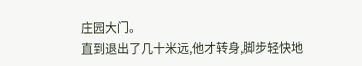庄园大门。
直到退出了几十米远,他才转身,脚步轻快地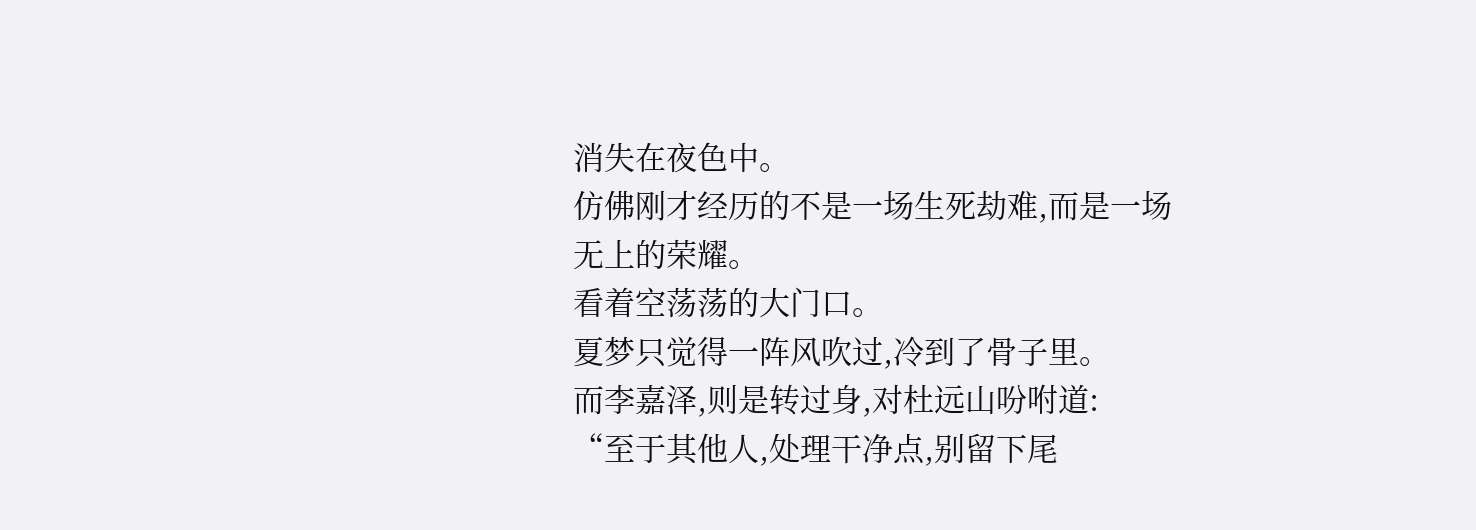消失在夜色中。
仿佛刚才经历的不是一场生死劫难,而是一场无上的荣耀。
看着空荡荡的大门口。
夏梦只觉得一阵风吹过,冷到了骨子里。
而李嘉泽,则是转过身,对杜远山吩咐道:
“至于其他人,处理干净点,别留下尾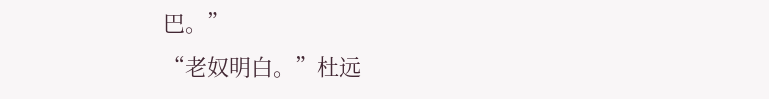巴。”
“老奴明白。”杜远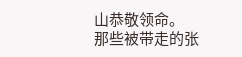山恭敬领命。
那些被带走的张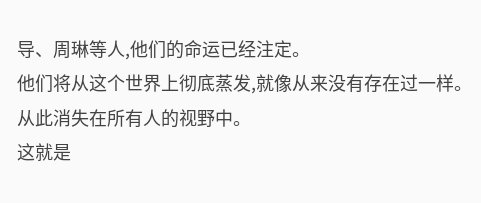导、周琳等人,他们的命运已经注定。
他们将从这个世界上彻底蒸发,就像从来没有存在过一样。
从此消失在所有人的视野中。
这就是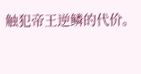触犯帝王逆鳞的代价。